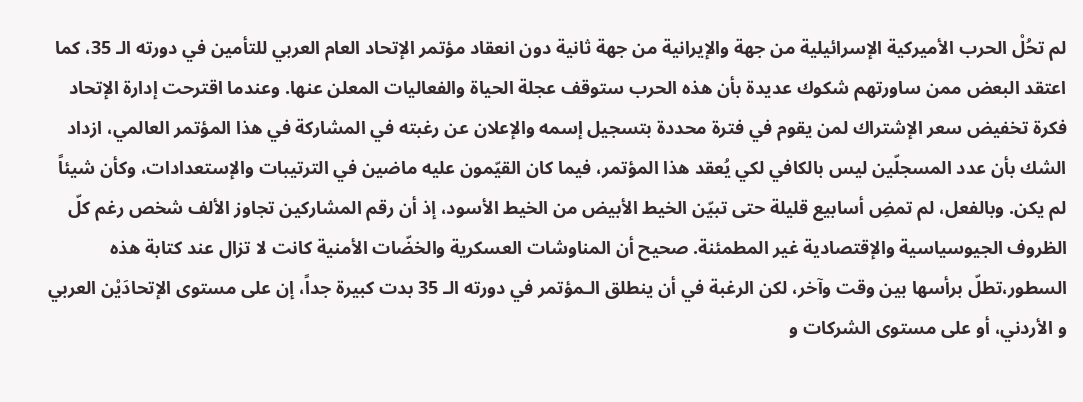لم تحُلْ الحرب الأميركية الإسرائيلية من جهة والإيرانية من جهة ثانية دون انعقاد مؤتمر الإتحاد العام العربي للتأمين في دورته الـ 35، كما اعتقد البعض ممن ساورتهم شكوك عديدة بأن هذه الحرب ستوقف عجلة الحياة والفعاليات المعلن عنها. وعندما اقترحت إدارة الإتحاد فكرة تخفيض سعر الإشتراك لمن يقوم في فترة محددة بتسجيل إسمه والإعلان عن رغبته في المشاركة في هذا المؤتمر العالمي، ازداد الشك بأن عدد المسجلّين ليس بالكافي لكي يُعقد هذا المؤتمر، فيما كان القيّمون عليه ماضين في الترتيبات والإستعدادات، وكأن شيئاً لم يكن. وبالفعل، لم تمضِ أسابيع قليلة حتى تبيّن الخيط الأبيض من الخيط الأسود، إذ أن رقم المشاركين تجاوز الألف شخص رغم كلّ الظروف الجيوسياسية والإقتصادية غير المطمئنة. صحيح أن المناوشات العسكرية والخضّات الأمنية كانت لا تزال عند كتابة هذه السطور،تطلّ برأسها بين وقت وآخر، لكن الرغبة في أن ينطلق الـمؤتمر في دورته الـ 35 بدت كبيرة جداً، إن على مستوى الإتحادَيْن العربي و الأردني، أو على مستوى الشركات و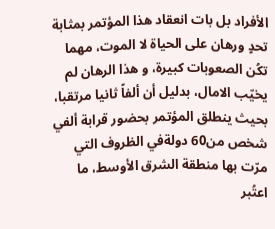الأفراد بل بات انعقاد هذا المؤتمر بمثابة تحدٍ ورهان على الحياة لا الموت، مهما تكُن الصعوبات كبيرة، و هذا الرهان لم يخيّب الامال، بدليل أن ألفاً ثانيا مرتقبا، بحيث ينطلق المؤتمر بحضور قرابة ألفي شخص من60 دولةفي الظروف التي مرّت بها منطقة الشرق الأوسط، ما اعتُبر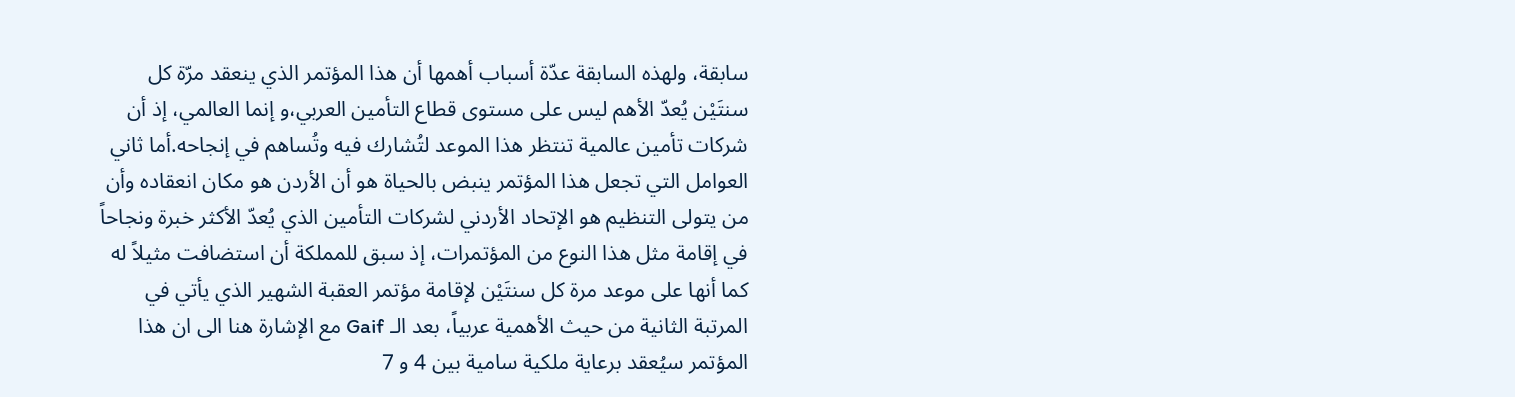سابقة، ولهذه السابقة عدّة أسباب أهمها أن هذا المؤتمر الذي ينعقد مرّة كل سنتَيْن يُعدّ الأهم ليس على مستوى قطاع التأمين العربي،و إنما العالمي، إذ أن شركات تأمين عالمية تنتظر هذا الموعد لتُشارك فيه وتُساهم في إنجاحه.أما ثاني العوامل التي تجعل هذا المؤتمر ينبض بالحياة هو أن الأردن هو مكان انعقاده وأن من يتولى التنظيم هو الإتحاد الأردني لشركات التأمين الذي يُعدّ الأكثر خبرة ونجاحاً في إقامة مثل هذا النوع من المؤتمرات، إذ سبق للمملكة أن استضافت مثيلاً له كما أنها على موعد مرة كل سنتَيْن لإقامة مؤتمر العقبة الشهير الذي يأتي في المرتبة الثانية من حيث الأهمية عربياً، بعد الـ Gaif مع الإشارة هنا الى ان هذا المؤتمر سيُعقد برعاية ملكية سامية بين 4 و 7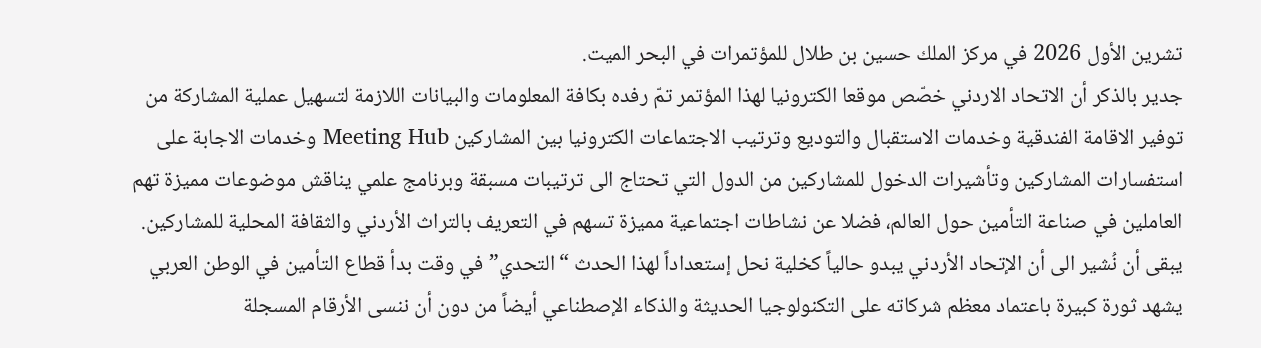تشرين الأول 2026 في مركز الملك حسين بن طلال للمؤتمرات في البحر الميت.
جدير بالذكر أن الاتحاد الاردني خصّص موقعا الكترونيا لهذا المؤتمر تمّ رفده بكافة المعلومات والبيانات اللازمة لتسهيل عملية المشاركة من توفير الاقامة الفندقية وخدمات الاستقبال والتوديع وترتيب الاجتماعات الكترونيا بين المشاركين Meeting Hub وخدمات الاجابة على استفسارات المشاركين وتأشيرات الدخول للمشاركين من الدول التي تحتاج الى ترتيبات مسبقة وبرنامج علمي يناقش موضوعات مميزة تهم العاملين في صناعة التأمين حول العالم، فضلا عن نشاطات اجتماعية مميزة تسهم في التعريف بالتراث الأردني والثقافة المحلية للمشاركين.
يبقى أن نُشير الى أن الإتحاد الأردني يبدو حالياً كخلية نحل إستعداداً لهذا الحدث “التحدي” في وقت بدأ قطاع التأمين في الوطن العربي يشهد ثورة كبيرة باعتماد معظم شركاته على التكنولوجيا الحديثة والذكاء الإصطناعي أيضاً من دون أن ننسى الأرقام المسجلة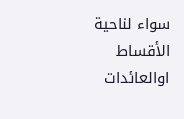سواء لناحية الأقساط اوالعائدات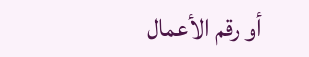أو رقم الأعمال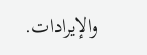والإيرادات.